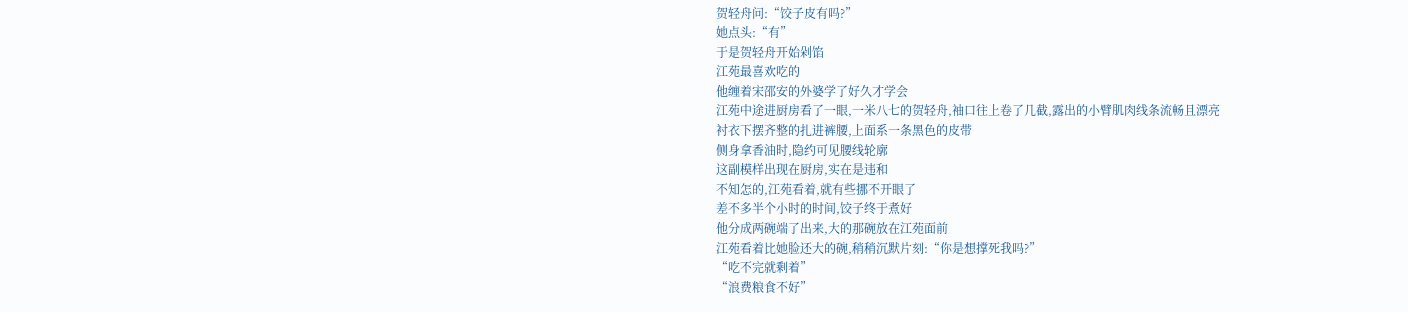贺轻舟问:“饺子皮有吗?”
她点头:“有”
于是贺轻舟开始剁馅
江苑最喜欢吃的
他缠着宋邵安的外婆学了好久才学会
江苑中途进厨房看了一眼,一米八七的贺轻舟,袖口往上卷了几截,露出的小臂肌肉线条流畅且漂亮
衬衣下摆齐整的扎进裤腰,上面系一条黑色的皮带
侧身拿香油时,隐约可见腰线轮廓
这副模样出现在厨房,实在是违和
不知怎的,江苑看着,就有些挪不开眼了
差不多半个小时的时间,饺子终于煮好
他分成两碗端了出来,大的那碗放在江苑面前
江苑看着比她脸还大的碗,稍稍沉默片刻:“你是想撑死我吗?”
“吃不完就剩着”
“浪费粮食不好”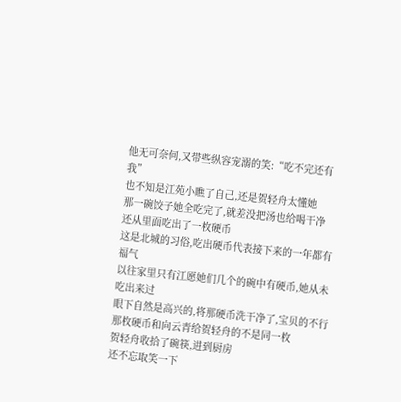他无可奈何,又带些纵容宠溺的笑:“吃不完还有我”
也不知是江苑小瞧了自己,还是贺轻舟太懂她
那一碗饺子她全吃完了,就差没把汤也给喝干净
还从里面吃出了一枚硬币
这是北城的习俗,吃出硬币代表接下来的一年都有福气
以往家里只有江愿她们几个的碗中有硬币,她从未吃出来过
眼下自然是高兴的,将那硬币洗干净了,宝贝的不行
那枚硬币和向云青给贺轻舟的不是同一枚
贺轻舟收拾了碗筷,进到厨房
还不忘取笑一下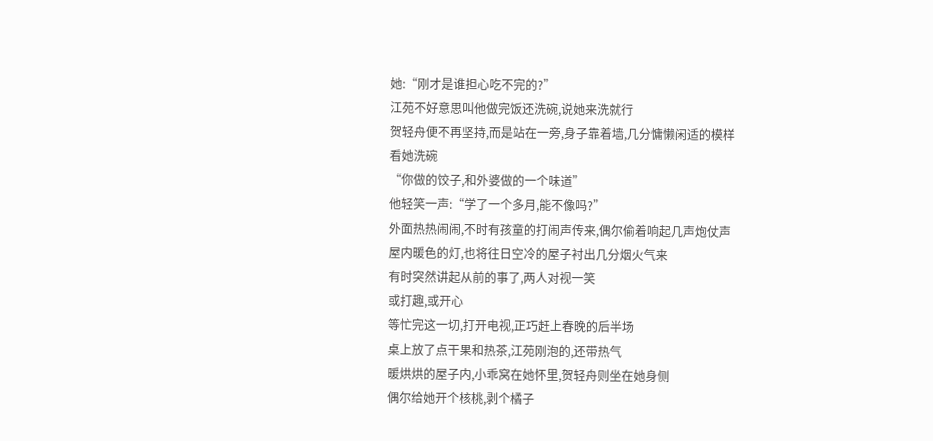她:“刚才是谁担心吃不完的?”
江苑不好意思叫他做完饭还洗碗,说她来洗就行
贺轻舟便不再坚持,而是站在一旁,身子靠着墙,几分慵懒闲适的模样
看她洗碗
“你做的饺子,和外婆做的一个味道”
他轻笑一声:“学了一个多月,能不像吗?”
外面热热闹闹,不时有孩童的打闹声传来,偶尔偷着响起几声炮仗声
屋内暖色的灯,也将往日空冷的屋子衬出几分烟火气来
有时突然讲起从前的事了,两人对视一笑
或打趣,或开心
等忙完这一切,打开电视,正巧赶上春晚的后半场
桌上放了点干果和热茶,江苑刚泡的,还带热气
暖烘烘的屋子内,小乖窝在她怀里,贺轻舟则坐在她身侧
偶尔给她开个核桃,剥个橘子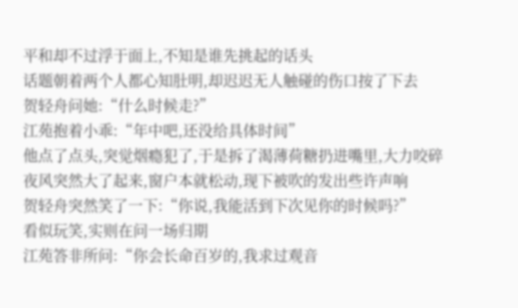平和却不过浮于面上,不知是谁先挑起的话头
话题朝着两个人都心知肚明,却迟迟无人触碰的伤口按了下去
贺轻舟问她:“什么时候走?”
江苑抱着小乖:“年中吧,还没给具体时间”
他点了点头,突觉烟瘾犯了,于是拆了渴薄荷糖扔进嘴里,大力咬碎
夜风突然大了起来,窗户本就松动,现下被吹的发出些许声响
贺轻舟突然笑了一下:“你说,我能活到下次见你的时候吗?”
看似玩笑,实则在问一场归期
江苑答非所问:“你会长命百岁的,我求过观音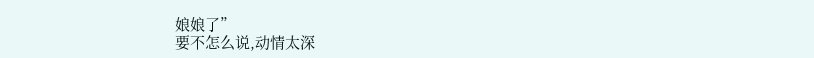娘娘了”
要不怎么说,动情太深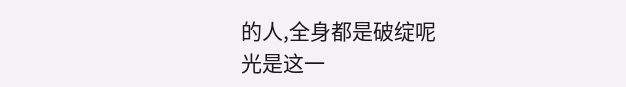的人,全身都是破绽呢
光是这一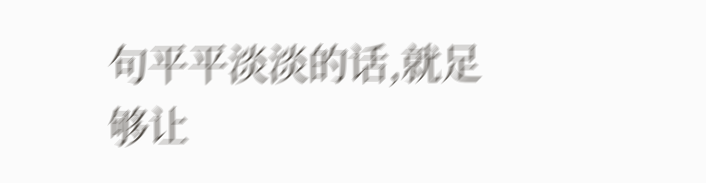句平平淡淡的话,就足够让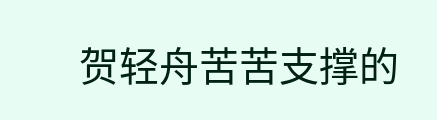贺轻舟苦苦支撑的